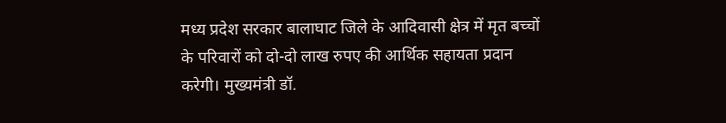मध्य प्रदेश सरकार बालाघाट जिले के आदिवासी क्षेत्र में मृत बच्चों के परिवारों को दो-दो लाख रुपए की आर्थिक सहायता प्रदान करेगी। मुख्यमंत्री डॉ.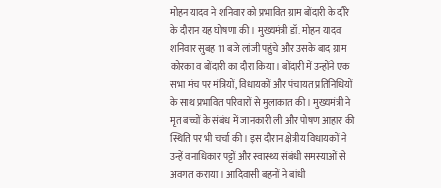मोहन यादव ने शनिवार को प्रभावित ग्राम बोंदारी के दौरे के दौरान यह घोषणा की। मुख्यमंत्री डॉ. मोहन यादव शनिवार सुबह 11 बजे लांजी पहुंचे और उसके बाद ग्राम कोरका व बोंदारी का दौरा किया। बोंदारी में उन्होंने एक सभा मंच पर मंत्रियों, विधायकों और पंचायत प्रतिनिधियों के साथ प्रभावित परिवारों से मुलाकात की। मुख्यमंत्री ने मृत बच्चों के संबंध में जानकारी ली और पोषण आहार की स्थिति पर भी चर्चा की। इस दौरान क्षेत्रीय विधायकों ने उन्हें वनाधिकार पट्टों और स्वास्थ्य संबंधी समस्याओं से अवगत कराया। आदिवासी बहनों ने बांधी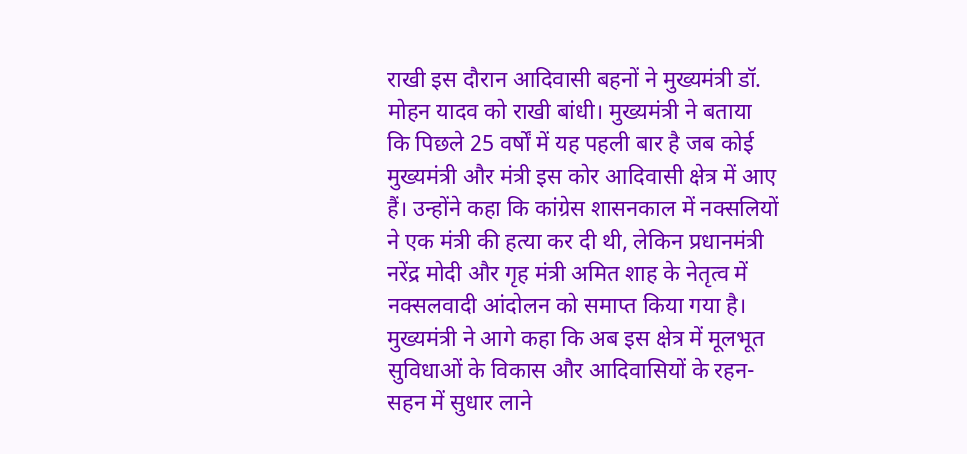राखी इस दौरान आदिवासी बहनों ने मुख्यमंत्री डॉ. मोहन यादव को राखी बांधी। मुख्यमंत्री ने बताया कि पिछले 25 वर्षों में यह पहली बार है जब कोई मुख्यमंत्री और मंत्री इस कोर आदिवासी क्षेत्र में आए हैं। उन्होंने कहा कि कांग्रेस शासनकाल में नक्सलियों ने एक मंत्री की हत्या कर दी थी, लेकिन प्रधानमंत्री नरेंद्र मोदी और गृह मंत्री अमित शाह के नेतृत्व में नक्सलवादी आंदोलन को समाप्त किया गया है। मुख्यमंत्री ने आगे कहा कि अब इस क्षेत्र में मूलभूत सुविधाओं के विकास और आदिवासियों के रहन-सहन में सुधार लाने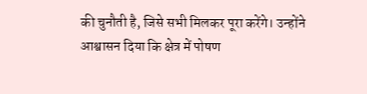की चुनौती है, जिसे सभी मिलकर पूरा करेंगे। उन्होंने आश्वासन दिया कि क्षेत्र में पोषण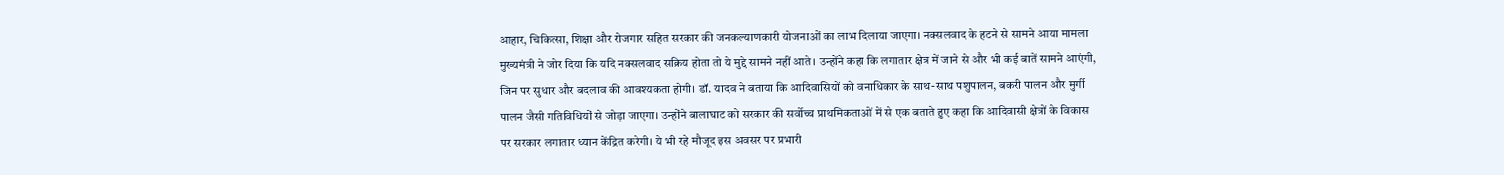आहार, चिकित्सा, शिक्षा और रोजगार सहित सरकार की जनकल्याणकारी योजनाओं का लाभ दिलाया जाएगा। नक्सलवाद के हटने से सामने आया मामला मुख्यमंत्री ने जोर दिया कि यदि नक्सलवाद सक्रिय होता तो ये मुद्दे सामने नहीं आते। उन्होंने कहा कि लगातार क्षेत्र में जाने से और भी कई बातें सामने आएंगी, जिन पर सुधार और बदलाव की आवश्यकता होगी। डॉ. यादव ने बताया कि आदिवासियों को वनाधिकार के साथ-साथ पशुपालन, बकरी पालन और मुर्गी पालन जैसी गतिविधियों से जोड़ा जाएगा। उन्होंने बालाघाट को सरकार की सर्वोच्च प्राथमिकताओं में से एक बताते हुए कहा कि आदिवासी क्षेत्रों के विकास पर सरकार लगातार ध्यान केंद्रित करेगी। ये भी रहे मौजूद इस अवसर पर प्रभारी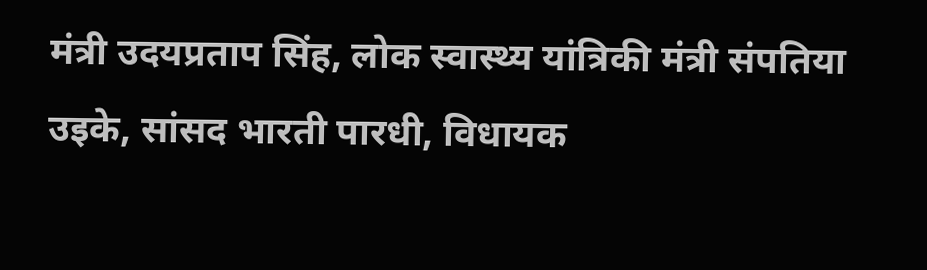मंत्री उदयप्रताप सिंह, लोक स्वास्थ्य यांत्रिकी मंत्री संपतिया उइके, सांसद भारती पारधी, विधायक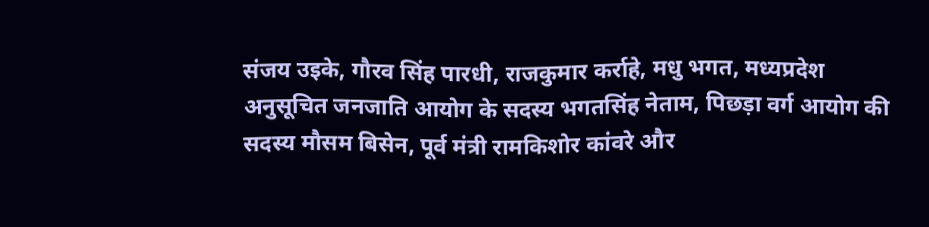संजय उइके, गौरव सिंह पारधी, राजकुमार कर्राहे, मधु भगत, मध्यप्रदेश अनुसूचित जनजाति आयोग के सदस्य भगतसिंह नेताम, पिछड़ा वर्ग आयोग की सदस्य मौसम बिसेन, पूर्व मंत्री रामकिशोर कांवरे और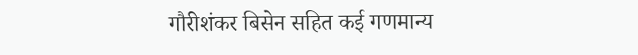गौरीशंकर बिसेन सहित कई गणमान्य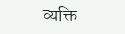व्यक्ति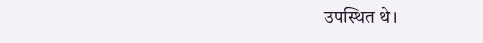उपस्थित थे।